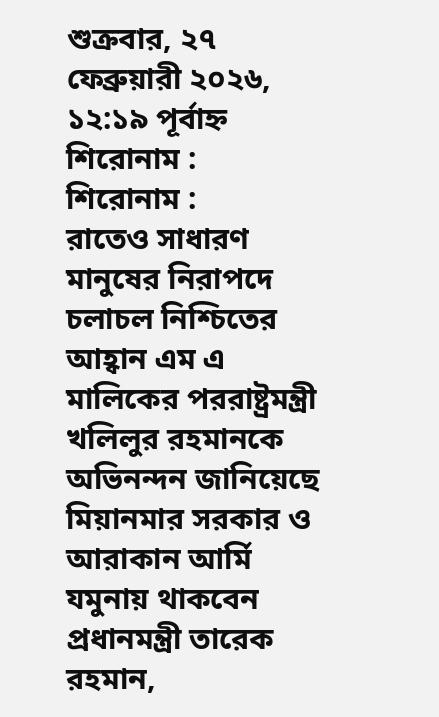শুক্রবার, ২৭ ফেব্রুয়ারী ২০২৬, ১২:১৯ পূর্বাহ্ন
শিরোনাম :
শিরোনাম :
রাতেও সাধারণ মানুষের নিরাপদে চলাচল নিশ্চিতের আহ্বান এম এ মালিকের পররাষ্ট্রমন্ত্রী খলিলুর রহমানকে অভিনন্দন জানিয়েছে মিয়ানমার সরকার ও আরাকান আর্মি যমুনায় থাকবেন প্রধানমন্ত্রী তারেক রহমান,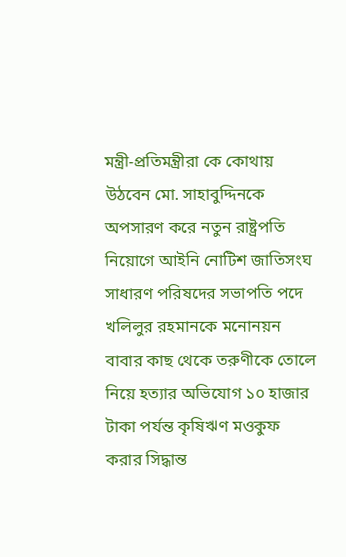মন্ত্রী-প্রতিমন্ত্রীরা কে কোথায় উঠবেন মো. সাহাবুদ্দিনকে অপসারণ করে নতুন রাষ্ট্রপতি নিয়োগে আইনি নোটিশ জাতিসংঘ সাধারণ পরিষদের সভাপতি পদে খলিলুর রহমানকে মনোনয়ন বাবার কাছ থেকে তরুণীকে তোলে নিয়ে হত্যার অভিযোগ ১০ হাজার টাকা পর্যন্ত কৃষিঋণ মওকুফ করার সিদ্ধান্ত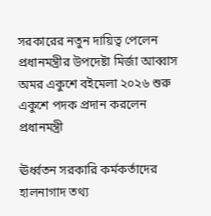সরকারের নতুন দায়িত্ব পেলেন প্রধানমন্ত্রীর উপদেষ্টা মির্জা আব্বাস অমর একুশে বইমেলা ২০২৬ শুরু একুশে পদক প্রদান করলেন প্রধানমন্ত্রী

ঊর্ধ্বতন সরকারি কর্মকর্তাদের হালনাগাদ তথ্য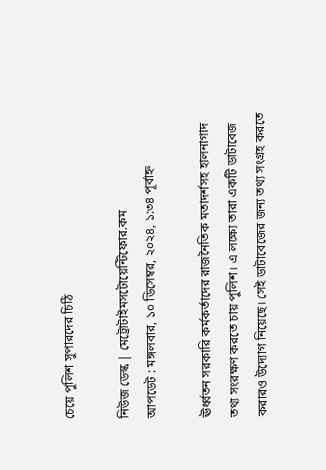চেয়ে পুলিশ সুপারদের চিঠি

নিউজ ডেস্ক | মেট্রোটাইমসটোয়েন্টিফোর.কম
আপডেট : মঙ্গলবার, ১০ ডিসেম্বর, ২০২৪, ১:৩৪ পূর্বাহ্ন

ঊর্ধ্বতন সরকারি কর্মকর্তাদের রাজনৈতিক মতাদর্শসহ হালনাগাদ তথ্য সংরক্ষণ করতে চায় পুলিশ। এ লক্ষ্যে তারা একটি ডাটাবেজ করারও উদ্যোগ নিয়েছে। সেই ডাটাবেজের জন্য তথ্য সংগ্রহ করতে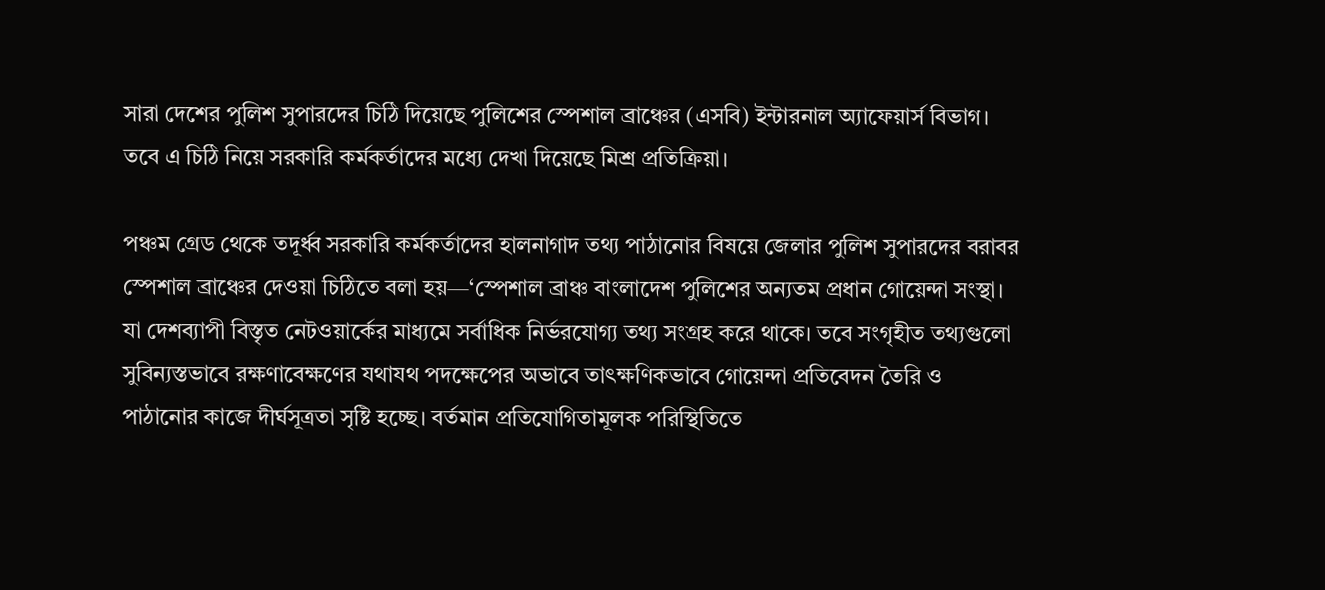সারা দেশের পুলিশ সুপারদের চিঠি দিয়েছে পুলিশের স্পেশাল ব্রাঞ্চের (এসবি) ইন্টারনাল অ্যাফেয়ার্স বিভাগ। তবে এ চিঠি নিয়ে সরকারি কর্মকর্তাদের মধ্যে দেখা দিয়েছে মিশ্র প্রতিক্রিয়া।

পঞ্চম গ্রেড থেকে তদূর্ধ্ব সরকারি কর্মকর্তাদের হালনাগাদ তথ্য পাঠানোর বিষয়ে জেলার পুলিশ সুপারদের বরাবর স্পেশাল ব্রাঞ্চের দেওয়া চিঠিতে বলা হয়—‘স্পেশাল ব্রাঞ্চ বাংলাদেশ পুলিশের অন্যতম প্রধান গোয়েন্দা সংস্থা। যা দেশব্যাপী বিস্তৃত নেটওয়ার্কের মাধ্যমে সর্বাধিক নির্ভরযোগ্য তথ্য সংগ্রহ করে থাকে। তবে সংগৃহীত তথ্যগুলো সুবিন্যস্তভাবে রক্ষণাবেক্ষণের যথাযথ পদক্ষেপের অভাবে তাৎক্ষণিকভাবে গোয়েন্দা প্রতিবেদন তৈরি ও পাঠানোর কাজে দীর্ঘসূত্রতা সৃষ্টি হচ্ছে। বর্তমান প্রতিযোগিতামূলক পরিস্থিতিতে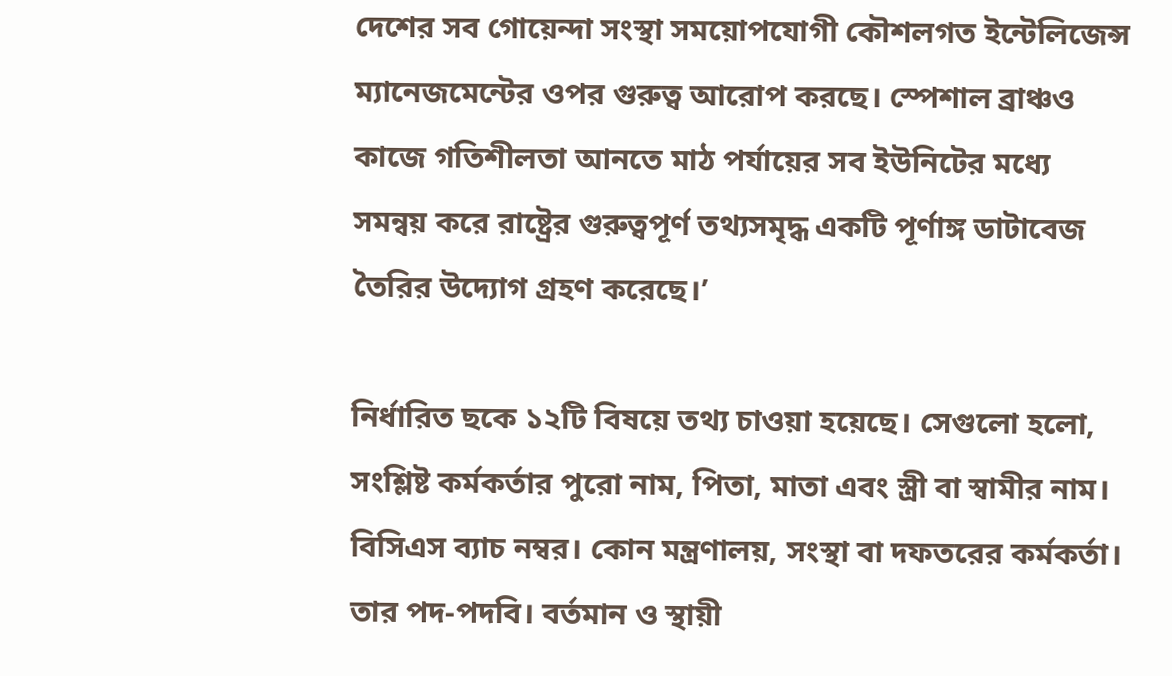দেশের সব গোয়েন্দা সংস্থা সময়োপযোগী কৌশলগত ইন্টেলিজেন্স ম্যানেজমেন্টের ওপর গুরুত্ব আরোপ করছে। স্পেশাল ব্রাঞ্চও কাজে গতিশীলতা আনতে মাঠ পর্যায়ের সব ইউনিটের মধ্যে সমন্বয় করে রাষ্ট্রের গুরুত্বপূর্ণ তথ্যসমৃদ্ধ একটি পূর্ণাঙ্গ ডাটাবেজ তৈরির উদ্যোগ গ্রহণ করেছে।’

নির্ধারিত ছকে ১২টি বিষয়ে তথ্য চাওয়া হয়েছে। সেগুলো হলো, সংশ্লিষ্ট কর্মকর্তার পুরো নাম, পিতা, মাতা এবং স্ত্রী বা স্বামীর নাম। বিসিএস ব্যাচ নম্বর। কোন মন্ত্রণালয়, সংস্থা বা দফতরের কর্মকর্তা। তার পদ-পদবি। বর্তমান ও স্থায়ী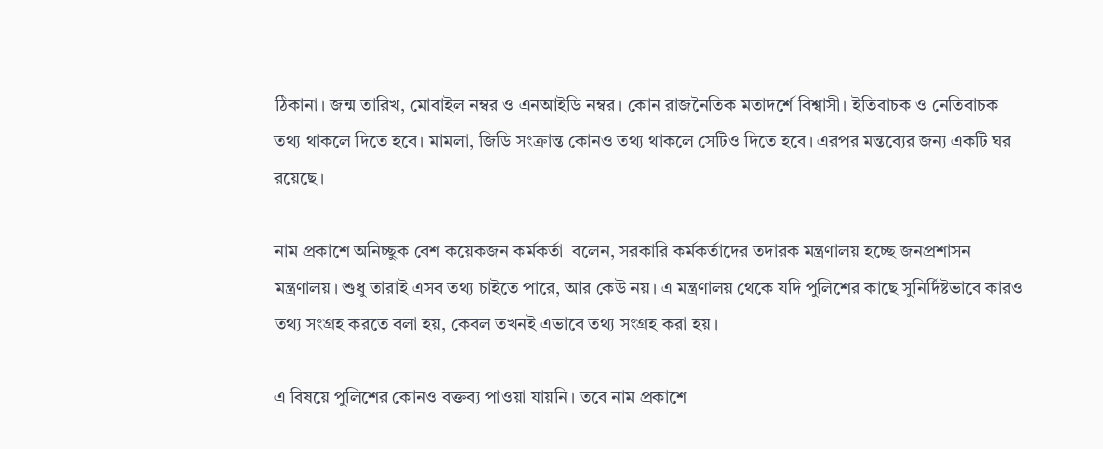ঠিকানা। জন্ম তারিখ, মোবাইল নম্বর ও এনআইডি নম্বর। কোন রাজনৈতিক মতাদর্শে বিশ্বাসী। ইতিবাচক ও নেতিবাচক তথ্য থাকলে দিতে হবে। মামলা, জিডি সংক্রান্ত কোনও তথ্য থাকলে সেটিও দিতে হবে। এরপর মন্তব্যের জন্য একটি ঘর রয়েছে।

নাম প্রকাশে অনিচ্ছুক বেশ কয়েকজন কর্মকর্তা  বলেন, সরকারি কর্মকর্তাদের তদারক মন্ত্রণালয় হচ্ছে জনপ্রশাসন মন্ত্রণালয়। শুধু তারাই এসব তথ্য চাইতে পারে, আর কেউ নয়। এ মন্ত্রণালয় থেকে যদি পুলিশের কাছে সুনির্দিষ্টভাবে কারও তথ্য সংগ্রহ করতে বলা হয়, কেবল তখনই এভাবে তথ্য সংগ্রহ করা হয়।

এ বিষয়ে পুলিশের কোনও বক্তব্য পাওয়া যায়নি। তবে নাম প্রকাশে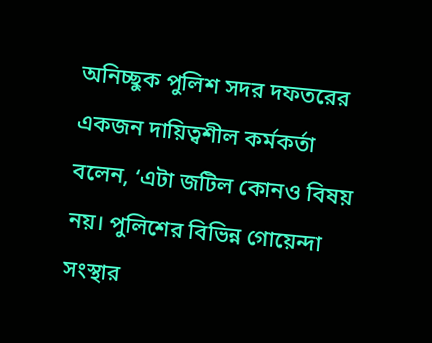অনিচ্ছুক পুলিশ সদর দফতরের একজন দায়িত্বশীল কর্মকর্তা বলেন, ‘এটা জটিল কোনও বিষয় নয়। পুলিশের বিভিন্ন গোয়েন্দা সংস্থার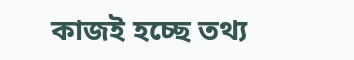কাজই হচ্ছে তথ্য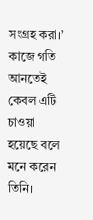সংগ্রহ করা।’ কাজে গতি আনতেই কেবল এটি চাওয়া হয়েছে বলে মনে করেন তিনি।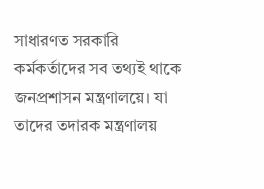সাধারণত সরকারি কর্মকর্তাদের সব তথ্যই থাকে জনপ্রশাসন মন্ত্রণালয়ে। যা তাদের তদারক মন্ত্রণালয়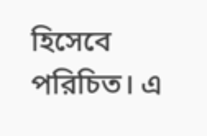হিসেবে পরিচিত। এ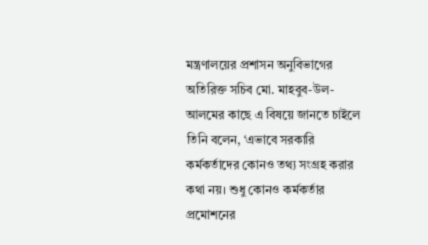মন্ত্রণালয়ের প্রশাসন অনুবিভাগের অতিরিক্ত সচিব মো. মাহবুব-উল-আলমের কাছে এ বিষয়ে জানতে চাইলে তিনি বলেন, ‘এভাবে সরকারি কর্মকর্তাদের কোনও তথ্য সংগ্রহ করার কথা নয়। শুধু কোনও কর্মকর্তার প্রমোশনের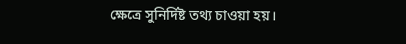ক্ষেত্রে সুনির্দিষ্ট তথ্য চাওয়া হয়।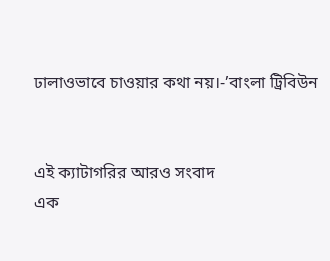ঢালাওভাবে চাওয়ার কথা নয়।-’বাংলা ট্রিবিউন


এই ক্যাটাগরির আরও সংবাদ
এক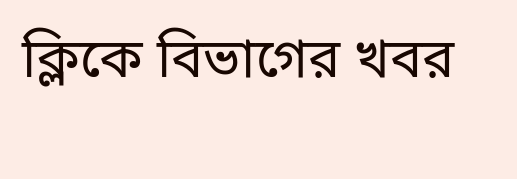ক্লিকে বিভাগের খবর